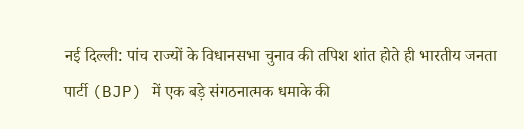नई दिल्ली: पांच राज्यों के विधानसभा चुनाव की तपिश शांत होते ही भारतीय जनता पार्टी (BJP) में एक बड़े संगठनात्मक धमाके की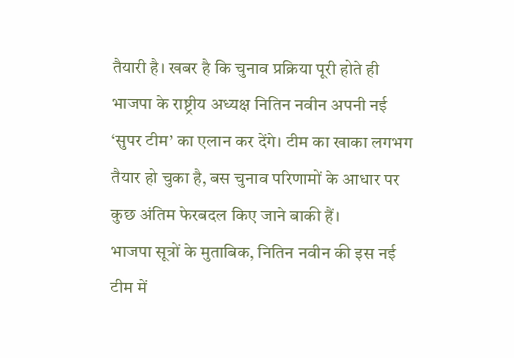तैयारी है। खबर है कि चुनाव प्रक्रिया पूरी होते ही भाजपा के राष्ट्रीय अध्यक्ष नितिन नवीन अपनी नई ‘सुपर टीम’ का एलान कर देंगे। टीम का खाका लगभग तैयार हो चुका है, बस चुनाव परिणामों के आधार पर कुछ अंतिम फेरबदल किए जाने बाकी हैं।
भाजपा सूत्रों के मुताबिक, नितिन नवीन की इस नई टीम में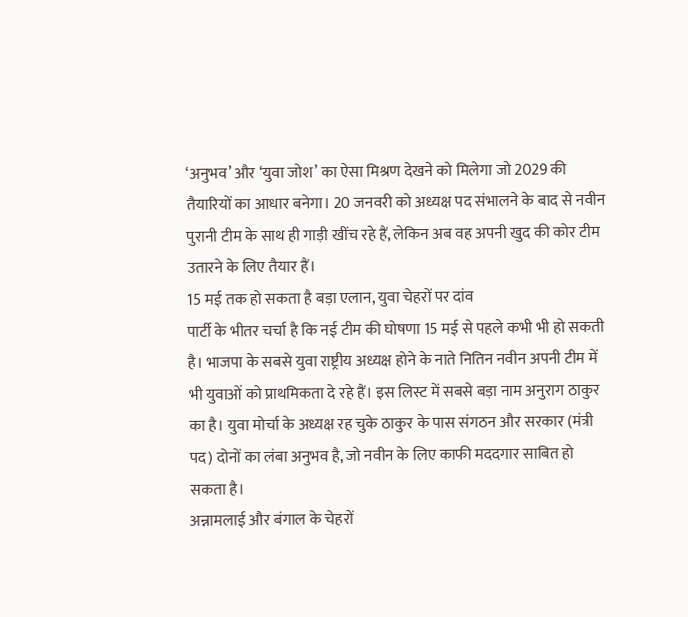‘अनुभव’ और ‘युवा जोश’ का ऐसा मिश्रण देखने को मिलेगा जो 2029 की तैयारियों का आधार बनेगा। 20 जनवरी को अध्यक्ष पद संभालने के बाद से नवीन पुरानी टीम के साथ ही गाड़ी खींच रहे हैं, लेकिन अब वह अपनी खुद की कोर टीम उतारने के लिए तैयार हैं।
15 मई तक हो सकता है बड़ा एलान, युवा चेहरों पर दांव
पार्टी के भीतर चर्चा है कि नई टीम की घोषणा 15 मई से पहले कभी भी हो सकती है। भाजपा के सबसे युवा राष्ट्रीय अध्यक्ष होने के नाते नितिन नवीन अपनी टीम में भी युवाओं को प्राथमिकता दे रहे हैं। इस लिस्ट में सबसे बड़ा नाम अनुराग ठाकुर का है। युवा मोर्चा के अध्यक्ष रह चुके ठाकुर के पास संगठन और सरकार (मंत्री पद) दोनों का लंबा अनुभव है, जो नवीन के लिए काफी मददगार साबित हो सकता है।
अन्नामलाई और बंगाल के चेहरों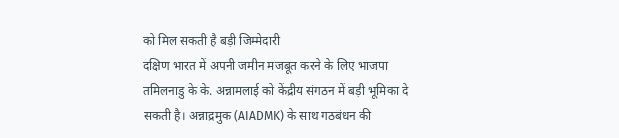को मिल सकती है बड़ी जिम्मेदारी
दक्षिण भारत में अपनी जमीन मजबूत करने के लिए भाजपा तमिलनाडु के के. अन्नामलाई को केंद्रीय संगठन में बड़ी भूमिका दे सकती है। अन्नाद्रमुक (AIADMK) के साथ गठबंधन की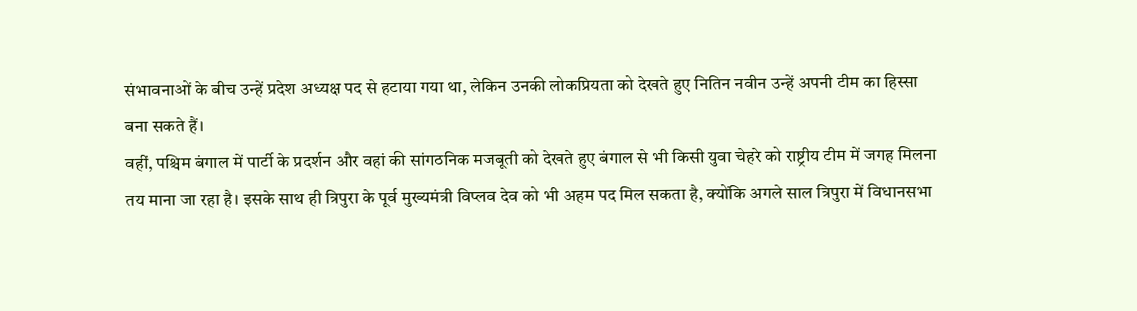संभावनाओं के बीच उन्हें प्रदेश अध्यक्ष पद से हटाया गया था, लेकिन उनकी लोकप्रियता को देखते हुए नितिन नवीन उन्हें अपनी टीम का हिस्सा बना सकते हैं।
वहीं, पश्चिम बंगाल में पार्टी के प्रदर्शन और वहां की सांगठनिक मजबूती को देखते हुए बंगाल से भी किसी युवा चेहरे को राष्ट्रीय टीम में जगह मिलना तय माना जा रहा है। इसके साथ ही त्रिपुरा के पूर्व मुख्यमंत्री विप्लव देव को भी अहम पद मिल सकता है, क्योंकि अगले साल त्रिपुरा में विधानसभा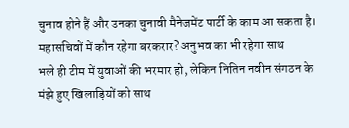चुनाव होने हैं और उनका चुनावी मैनेजमेंट पार्टी के काम आ सकता है।
महासचिवों में कौन रहेगा बरकरार? अनुभव का भी रहेगा साथ
भले ही टीम में युवाओं की भरमार हो, लेकिन नितिन नवीन संगठन के मंझे हुए खिलाड़ियों को साथ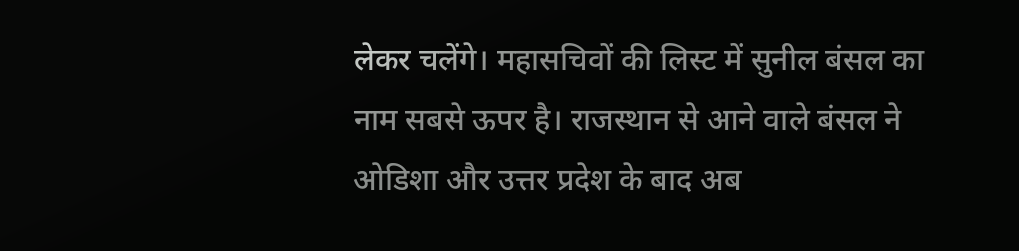लेकर चलेंगे। महासचिवों की लिस्ट में सुनील बंसल का नाम सबसे ऊपर है। राजस्थान से आने वाले बंसल ने ओडिशा और उत्तर प्रदेश के बाद अब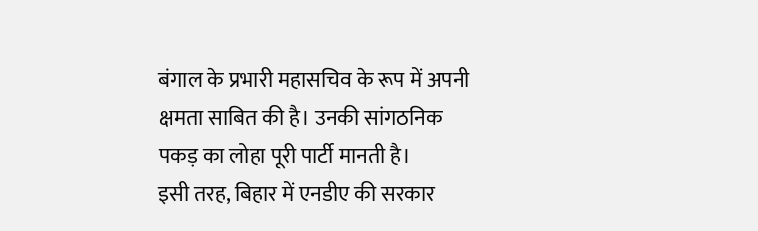बंगाल के प्रभारी महासचिव के रूप में अपनी क्षमता साबित की है। उनकी सांगठनिक पकड़ का लोहा पूरी पार्टी मानती है।
इसी तरह, बिहार में एनडीए की सरकार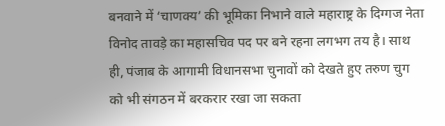बनवाने में ‘चाणक्य’ की भूमिका निभाने वाले महाराष्ट्र के दिग्गज नेता विनोद तावड़े का महासचिव पद पर बने रहना लगभग तय है। साथ ही, पंजाब के आगामी विधानसभा चुनावों को देखते हुए तरुण चुग को भी संगठन में बरकरार रखा जा सकता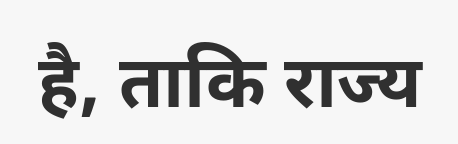है, ताकि राज्य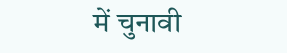में चुनावी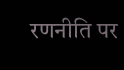रणनीति पर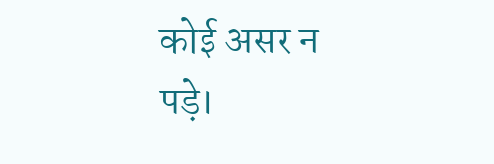कोई असर न पड़े।